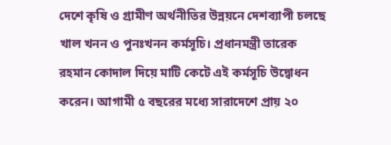দেশে কৃষি ও গ্রামীণ অর্থনীতির উন্নয়নে দেশব্যাপী চলছে খাল খনন ও পুনঃখনন কর্মসূচি। প্রধানমন্ত্রী তারেক রহমান কোদাল দিয়ে মাটি কেটে এই কর্মসূচি উদ্বোধন করেন। আগামী ৫ বছরের মধ্যে সারাদেশে প্রায় ২০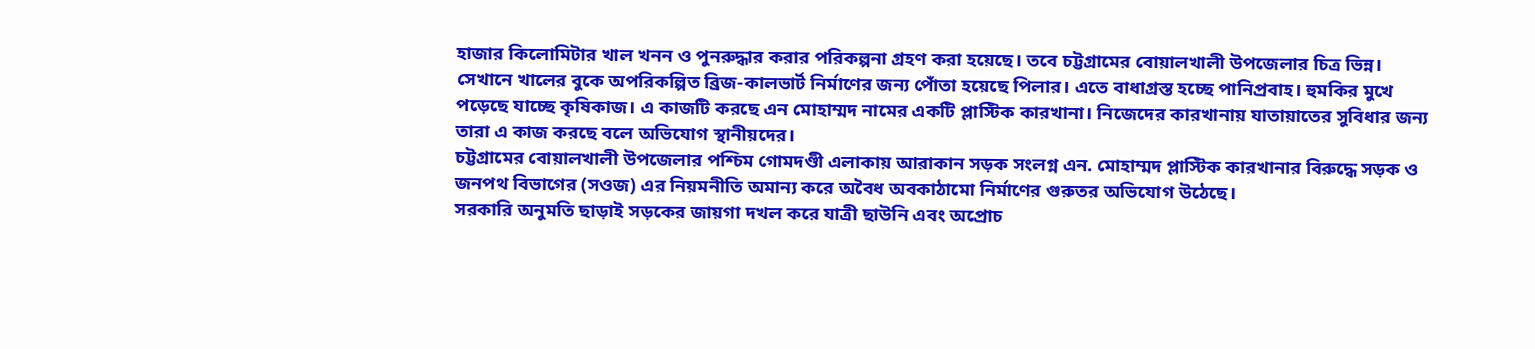হাজার কিলোমিটার খাল খনন ও পুনরুদ্ধার করার পরিকল্পনা গ্রহণ করা হয়েছে। তবে চট্টগ্রামের বোয়ালখালী উপজেলার চিত্র ভিন্ন।
সেখানে খালের বুকে অপরিকল্পিত ব্রিজ-কালভার্ট নির্মাণের জন্য পোঁতা হয়েছে পিলার। এতে বাধাগ্রস্ত হচ্ছে পানিপ্রবাহ। হুমকির মুখে পড়েছে যাচ্ছে কৃষিকাজ। এ কাজটি করছে এন মোহাম্মদ নামের একটি প্লাস্টিক কারখানা। নিজেদের কারখানায় যাতায়াতের সুবিধার জন্য তারা এ কাজ করছে বলে অভিযোগ স্থানীয়দের।
চট্টগ্রামের বোয়ালখালী উপজেলার পশ্চিম গোমদণ্ডী এলাকায় আরাকান সড়ক সংলগ্ন এন. মোহাম্মদ প্লাস্টিক কারখানার বিরুদ্ধে সড়ক ও জনপথ বিভাগের (সওজ) এর নিয়মনীতি অমান্য করে অবৈধ অবকাঠামো নির্মাণের গুরুতর অভিযোগ উঠেছে।
সরকারি অনুমতি ছাড়াই সড়কের জায়গা দখল করে যাত্রী ছাউনি এবং অপ্রোচ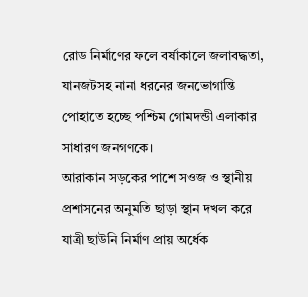রোড নির্মাণের ফলে বর্ষাকালে জলাবদ্ধতা, যানজটসহ নানা ধরনের জনভোগান্তি পোহাতে হচ্ছে পশ্চিম গোমদন্ডী এলাকার সাধারণ জনগণকে।
আরাকান সড়কের পাশে সওজ ও স্থানীয় প্রশাসনের অনুমতি ছাড়া স্থান দখল করে যাত্রী ছাউনি নির্মাণ প্রায় অর্ধেক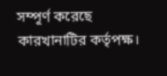সম্পূর্ণ করেছে কারখানাটির কর্তৃপক্ষ।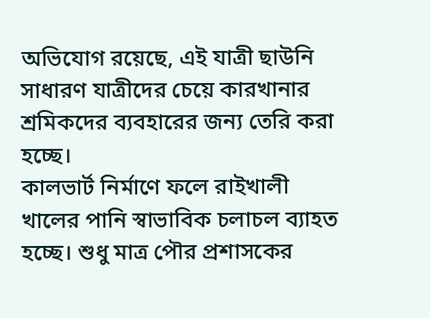অভিযোগ রয়েছে, এই যাত্রী ছাউনি সাধারণ যাত্রীদের চেয়ে কারখানার শ্রমিকদের ব্যবহারের জন্য তেরি করা হচ্ছে।
কালভার্ট নির্মাণে ফলে রাইখালী খালের পানি স্বাভাবিক চলাচল ব্যাহত হচ্ছে। শুধু মাত্র পৌর প্রশাসকের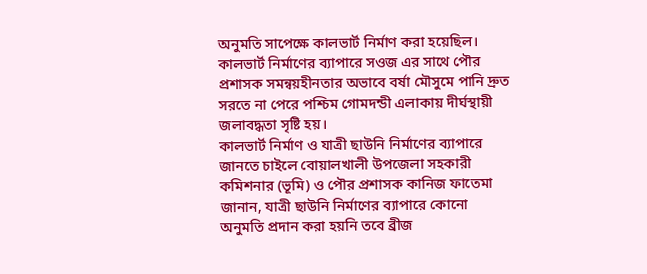অনুমতি সাপেক্ষে কালভার্ট নির্মাণ করা হয়েছিল। কালভার্ট নির্মাণের ব্যাপারে সওজ এর সাথে পৌর প্রশাসক সমন্বয়হীনতার অভাবে বর্ষা মৌসুমে পানি দ্রুত সরতে না পেরে পশ্চিম গোমদন্ডী এলাকায় দীর্ঘস্থায়ী জলাবদ্ধতা সৃষ্টি হয়।
কালভার্ট নির্মাণ ও যাত্রী ছাউনি নির্মাণের ব্যাপারে জানতে চাইলে বোয়ালখালী উপজেলা সহকারী কমিশনার (ভূমি) ও পৌর প্রশাসক কানিজ ফাতেমা জানান, যাত্রী ছাউনি নির্মাণের ব্যাপারে কোনো অনুমতি প্রদান করা হয়নি তবে ব্রীজ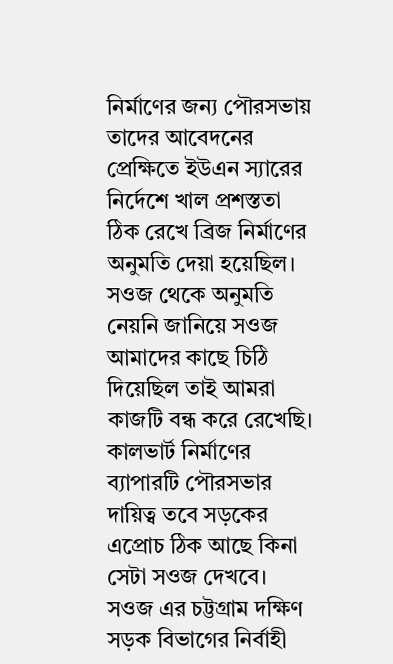নির্মাণের জন্য পৌরসভায় তাদের আবেদনের প্রেক্ষিতে ইউএন স্যারের নির্দেশে খাল প্রশস্ততা ঠিক রেখে ব্রিজ নির্মাণের অনুমতি দেয়া হয়েছিল। সওজ থেকে অনুমতি নেয়নি জানিয়ে সওজ আমাদের কাছে চিঠি দিয়েছিল তাই আমরা কাজটি বন্ধ করে রেখেছি। কালভার্ট নির্মাণের ব্যাপারটি পৌরসভার দায়িত্ব তবে সড়কের এপ্রোচ ঠিক আছে কিনা সেটা সওজ দেখবে।
সওজ এর চট্টগ্রাম দক্ষিণ সড়ক বিভাগের নির্বাহী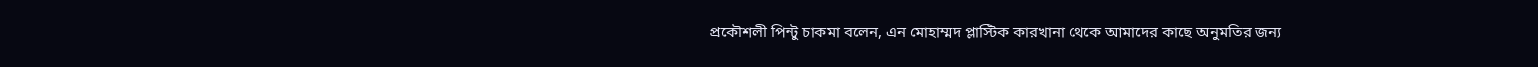প্রকৌশলী পিন্টু চাকমা বলেন, এন মোহাম্মদ প্লাস্টিক কারখানা থেকে আমাদের কাছে অনুমতির জন্য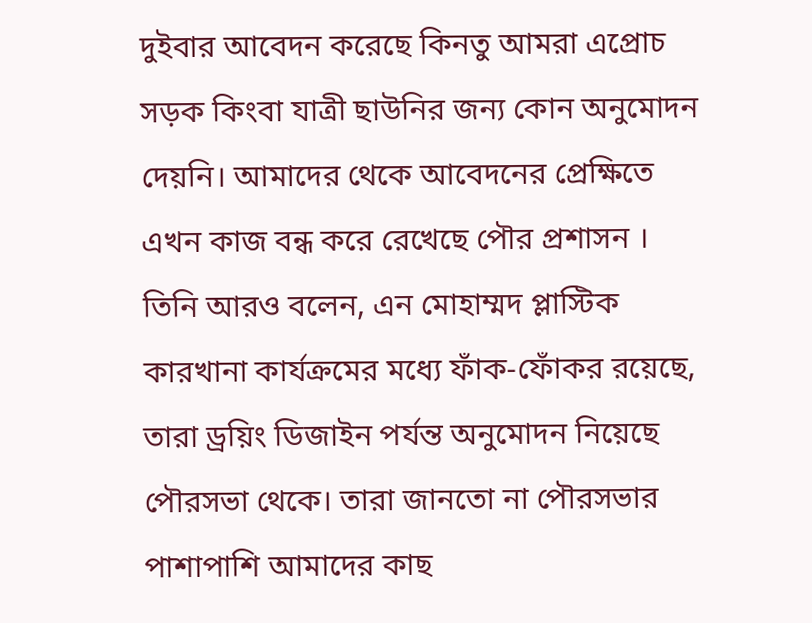দুইবার আবেদন করেছে কিনতু আমরা এপ্রোচ সড়ক কিংবা যাত্রী ছাউনির জন্য কোন অনুমোদন দেয়নি। আমাদের থেকে আবেদনের প্রেক্ষিতে এখন কাজ বন্ধ করে রেখেছে পৌর প্রশাসন ।
তিনি আরও বলেন, এন মোহাম্মদ প্লাস্টিক কারখানা কার্যক্রমের মধ্যে ফাঁক-ফোঁকর রয়েছে, তারা ড্রয়িং ডিজাইন পর্যন্ত অনুমোদন নিয়েছে পৌরসভা থেকে। তারা জানতো না পৌরসভার পাশাপাশি আমাদের কাছ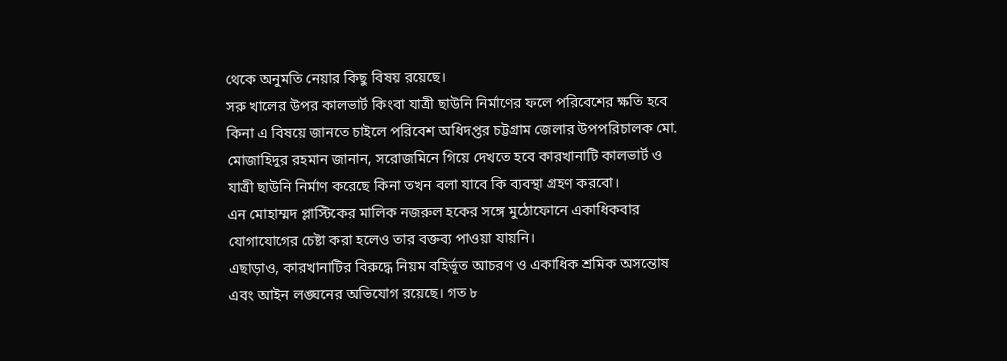থেকে অনুমতি নেয়ার কিছু বিষয় রয়েছে।
সরু খালের উপর কালভার্ট কিংবা যাত্রী ছাউনি নির্মাণের ফলে পরিবেশের ক্ষতি হবে কিনা এ বিষয়ে জানতে চাইলে পরিবেশ অধিদপ্তর চট্টগ্রাম জেলার উপপরিচালক মো. মোজাহিদুর রহমান জানান, সরোজমিনে গিয়ে দেখতে হবে কারখানাটি কালভার্ট ও যাত্রী ছাউনি নির্মাণ করেছে কিনা তখন বলা যাবে কি ব্যবস্থা গ্রহণ করবো।
এন মোহাম্মদ প্লাস্টিকের মালিক নজরুল হকের সঙ্গে মুঠোফোনে একাধিকবার যোগাযোগের চেষ্টা করা হলেও তার বক্তব্য পাওয়া যায়নি।
এছাড়াও, কারখানাটির বিরুদ্ধে নিয়ম বহির্ভূত আচরণ ও একাধিক শ্রমিক অসন্তোষ এবং আইন লঙ্ঘনের অভিযোগ রয়েছে। গত ৮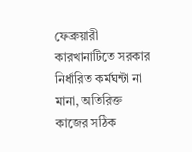ফেব্রুয়ারী কারখানাটিতে সরকার নির্ধারিত কর্মঘন্টা না মানা, অতিরিক্ত কাজের সঠিক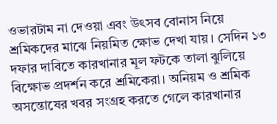ওভারটাম না দেওয়া এবং উৎসব বোনাস নিয়ে শ্রমিকদের মাঝে নিয়মিত ক্ষোভ দেখা যায়। সেদিন ১৩ দফার দাবিতে কারখানার মূল ফটকে তালা ঝুলিয়ে বিক্ষোভ প্রদর্শন করে শ্রমিকেরা। অনিয়ম ও শ্রমিক অসন্তোষের খবর সংগ্রহ করতে গেলে কারখানার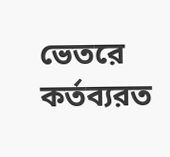ভেতরে কর্তব্যরত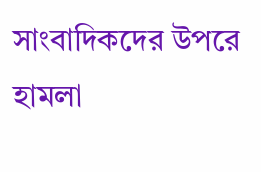সাংবাদিকদের উপরে হামলা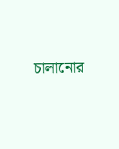চালানোর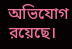অভিযোগ রয়েছে।